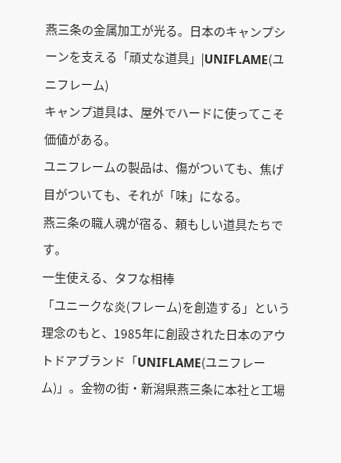燕三条の金属加工が光る。日本のキャンプシーンを支える「頑丈な道具」|UNIFLAME(ユニフレーム)
キャンプ道具は、屋外でハードに使ってこそ価値がある。
ユニフレームの製品は、傷がついても、焦げ目がついても、それが「味」になる。
燕三条の職人魂が宿る、頼もしい道具たちです。
一生使える、タフな相棒
「ユニークな炎(フレーム)を創造する」という理念のもと、1985年に創設された日本のアウトドアブランド「UNIFLAME(ユニフレーム)」。金物の街・新潟県燕三条に本社と工場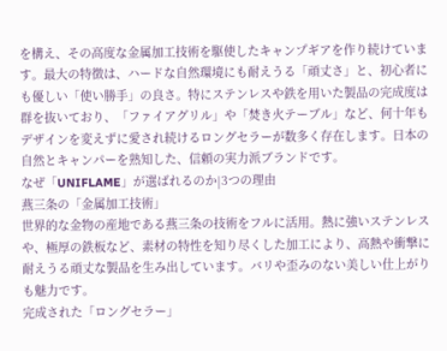を構え、その高度な金属加工技術を駆使したキャンプギアを作り続けています。最大の特徴は、ハードな自然環境にも耐えうる「頑丈さ」と、初心者にも優しい「使い勝手」の良さ。特にステンレスや鉄を用いた製品の完成度は群を抜いており、「ファイアグリル」や「焚き火テーブル」など、何十年もデザインを変えずに愛され続けるロングセラーが数多く存在します。日本の自然とキャンパーを熟知した、信頼の実力派ブランドです。
なぜ「UNIFLAME」が選ばれるのか|3つの理由
燕三条の「金属加工技術」
世界的な金物の産地である燕三条の技術をフルに活用。熱に強いステンレスや、極厚の鉄板など、素材の特性を知り尽くした加工により、高熱や衝撃に耐えうる頑丈な製品を生み出しています。バリや歪みのない美しい仕上がりも魅力です。
完成された「ロングセラー」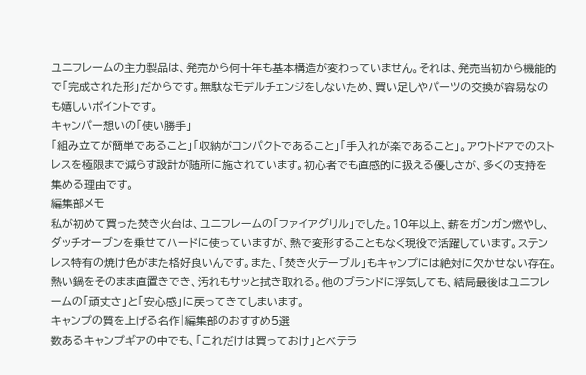ユニフレームの主力製品は、発売から何十年も基本構造が変わっていません。それは、発売当初から機能的で「完成された形」だからです。無駄なモデルチェンジをしないため、買い足しやパーツの交換が容易なのも嬉しいポイントです。
キャンパー想いの「使い勝手」
「組み立てが簡単であること」「収納がコンパクトであること」「手入れが楽であること」。アウトドアでのストレスを極限まで減らす設計が随所に施されています。初心者でも直感的に扱える優しさが、多くの支持を集める理由です。
編集部メモ
私が初めて買った焚き火台は、ユニフレームの「ファイアグリル」でした。10年以上、薪をガンガン燃やし、ダッチオーブンを乗せてハードに使っていますが、熱で変形することもなく現役で活躍しています。ステンレス特有の焼け色がまた格好良いんです。また、「焚き火テーブル」もキャンプには絶対に欠かせない存在。熱い鍋をそのまま直置きでき、汚れもサッと拭き取れる。他のブランドに浮気しても、結局最後はユニフレームの「頑丈さ」と「安心感」に戻ってきてしまいます。
キャンプの質を上げる名作|編集部のおすすめ5選
数あるキャンプギアの中でも、「これだけは買っておけ」とベテラ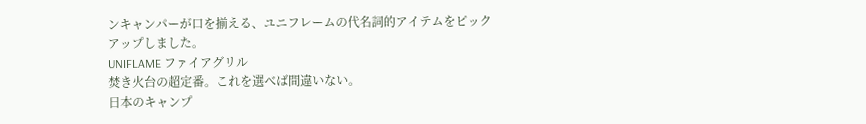ンキャンパーが口を揃える、ユニフレームの代名詞的アイテムをピックアップしました。
UNIFLAME ファイアグリル
焚き火台の超定番。これを選べば間違いない。
日本のキャンプ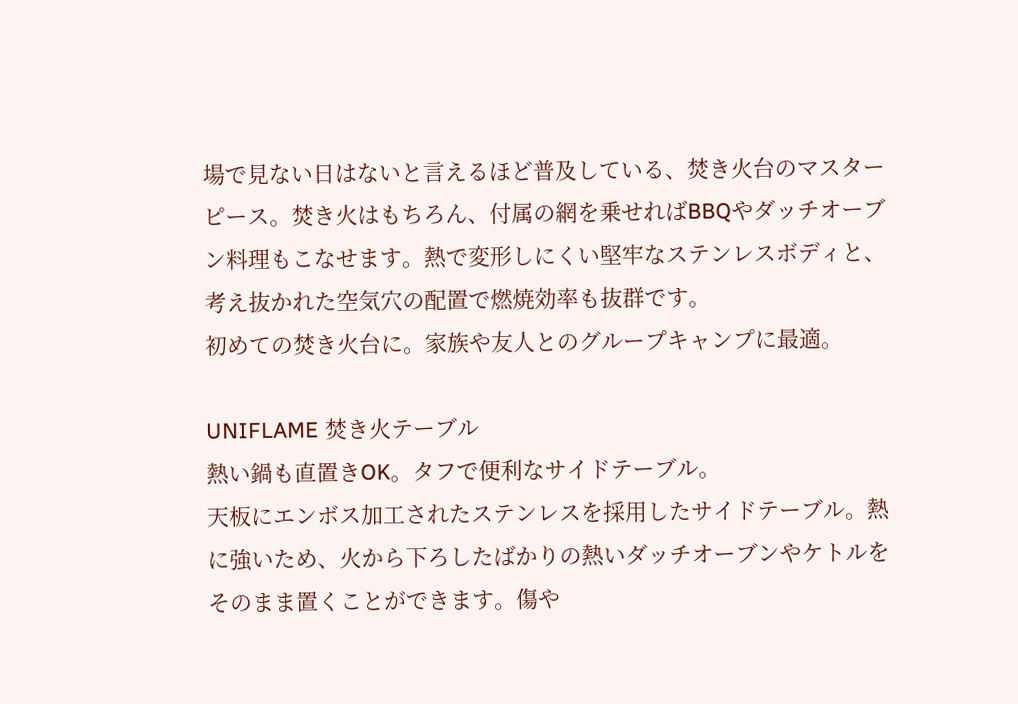場で見ない日はないと言えるほど普及している、焚き火台のマスターピース。焚き火はもちろん、付属の網を乗せればBBQやダッチオーブン料理もこなせます。熱で変形しにくい堅牢なステンレスボディと、考え抜かれた空気穴の配置で燃焼効率も抜群です。
初めての焚き火台に。家族や友人とのグループキャンプに最適。

UNIFLAME 焚き火テーブル
熱い鍋も直置きOK。タフで便利なサイドテーブル。
天板にエンボス加工されたステンレスを採用したサイドテーブル。熱に強いため、火から下ろしたばかりの熱いダッチオーブンやケトルをそのまま置くことができます。傷や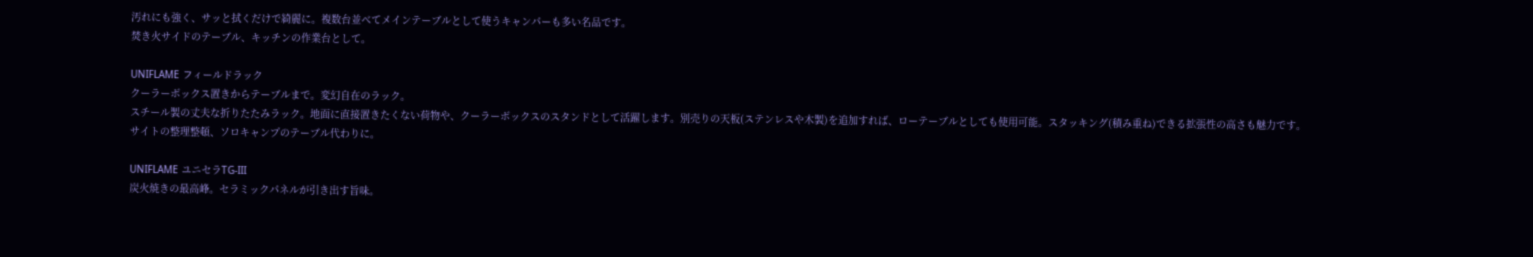汚れにも強く、サッと拭くだけで綺麗に。複数台並べてメインテーブルとして使うキャンパーも多い名品です。
焚き火サイドのテーブル、キッチンの作業台として。

UNIFLAME フィールドラック
クーラーボックス置きからテーブルまで。変幻自在のラック。
スチール製の丈夫な折りたたみラック。地面に直接置きたくない荷物や、クーラーボックスのスタンドとして活躍します。別売りの天板(ステンレスや木製)を追加すれば、ローテーブルとしても使用可能。スタッキング(積み重ね)できる拡張性の高さも魅力です。
サイトの整理整頓、ソロキャンプのテーブル代わりに。

UNIFLAME ユニセラTG-III
炭火焼きの最高峰。セラミックパネルが引き出す旨味。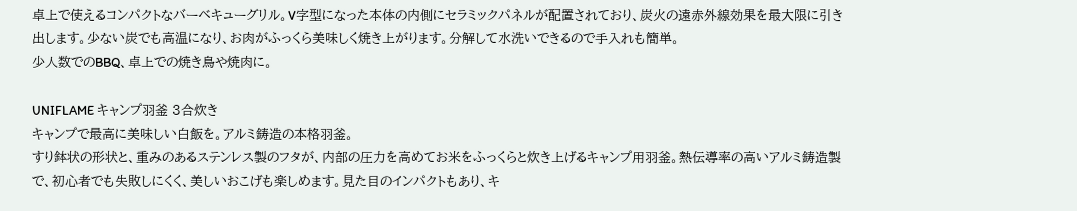卓上で使えるコンパクトなバーベキューグリル。V字型になった本体の内側にセラミックパネルが配置されており、炭火の遠赤外線効果を最大限に引き出します。少ない炭でも高温になり、お肉がふっくら美味しく焼き上がります。分解して水洗いできるので手入れも簡単。
少人数でのBBQ、卓上での焼き鳥や焼肉に。

UNIFLAME キャンプ羽釜 3合炊き
キャンプで最高に美味しい白飯を。アルミ鋳造の本格羽釜。
すり鉢状の形状と、重みのあるステンレス製のフタが、内部の圧力を高めてお米をふっくらと炊き上げるキャンプ用羽釜。熱伝導率の高いアルミ鋳造製で、初心者でも失敗しにくく、美しいおこげも楽しめます。見た目のインパクトもあり、キ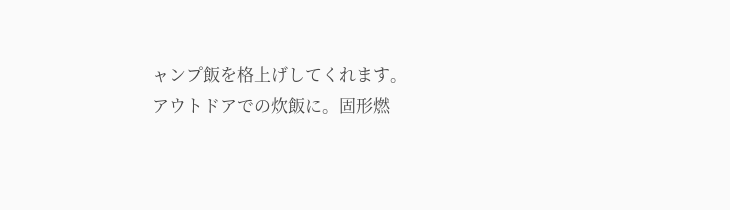ャンプ飯を格上げしてくれます。
アウトドアでの炊飯に。固形燃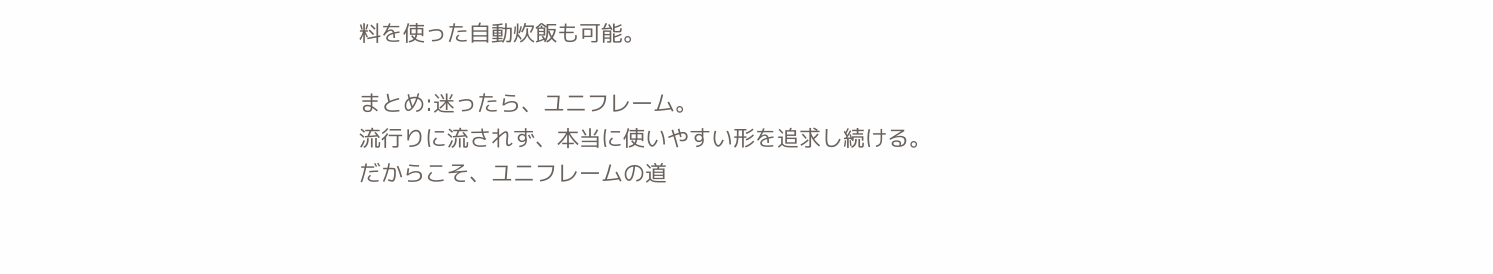料を使った自動炊飯も可能。

まとめ:迷ったら、ユニフレーム。
流行りに流されず、本当に使いやすい形を追求し続ける。
だからこそ、ユニフレームの道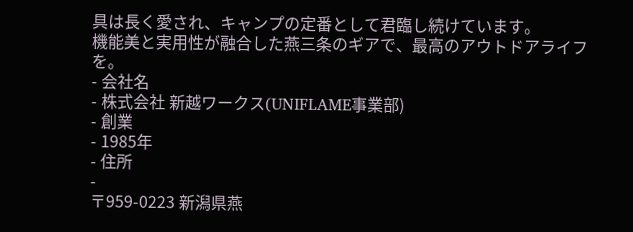具は長く愛され、キャンプの定番として君臨し続けています。
機能美と実用性が融合した燕三条のギアで、最高のアウトドアライフを。
- 会社名
- 株式会社 新越ワークス(UNIFLAME事業部)
- 創業
- 1985年
- 住所
-
〒959-0223 新潟県燕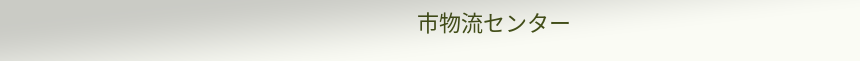市物流センター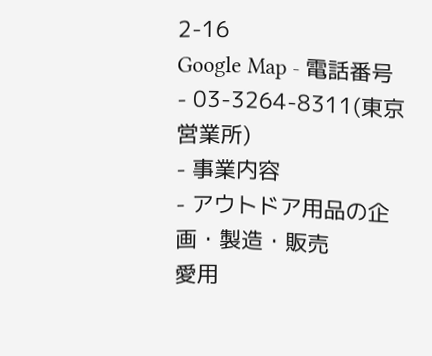2-16
Google Map - 電話番号
- 03-3264-8311(東京営業所)
- 事業内容
- アウトドア用品の企画・製造・販売
愛用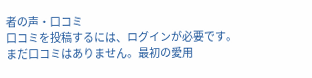者の声・口コミ
口コミを投稿するには、ログインが必要です。
まだ口コミはありません。最初の愛用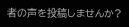者の声を投稿しませんか?